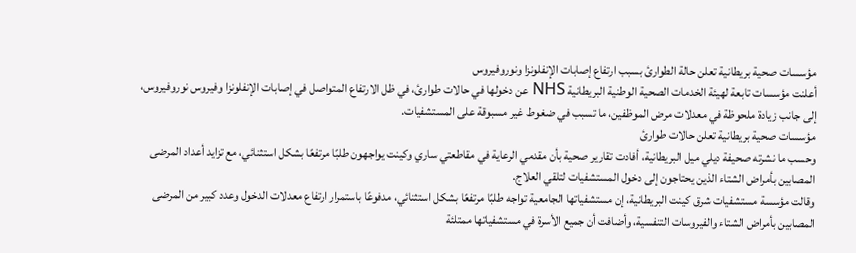مؤسسات صحية بريطانية تعلن حالة الطوارئ بسبب ارتفاع إصابات الإنفلونزا ونوروفيروس
أعلنت مؤسسات تابعة لهيئة الخدمات الصحية الوطنية البريطانية NHS عن دخولها في حالات طوارئ، في ظل الارتفاع المتواصل في إصابات الإنفلونزا وفيروس نوروفيروس، إلى جانب زيادة ملحوظة في معدلات مرض الموظفين، ما تسبب في ضغوط غير مسبوقة على المستشفيات.
مؤسسات صحية بريطانية تعلن حالات طوارئ
وحسب ما نشرته صحيفة ديلي ميل البريطانية، أفادت تقارير صحية بأن مقدمي الرعاية في مقاطعتي ساري وكينت يواجهون طلبًا مرتفعًا بشكل استثنائي، مع تزايد أعداد المرضى المصابين بأمراض الشتاء الذين يحتاجون إلى دخول المستشفيات لتلقي العلاج.
وقالت مؤسسة مستشفيات شرق كينت البريطانية، إن مستشفياتها الجامعية تواجه طلبًا مرتفعًا بشكل استثنائي، مدفوعًا باستمرار ارتفاع معدلات الدخول وعدد كبير من المرضى المصابين بأمراض الشتاء والفيروسات التنفسية، وأضافت أن جميع الأسرة في مستشفياتها ممتلئة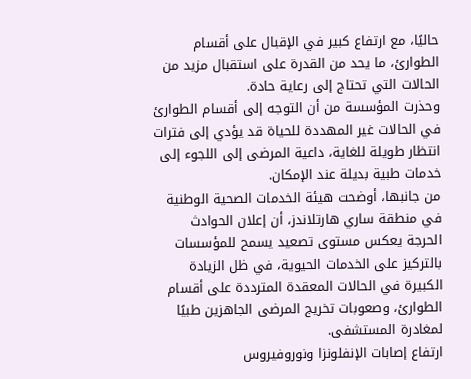حاليًا، مع ارتفاع كبير في الإقبال على أقسام الطوارئ، ما يحد من القدرة على استقبال مزيد من الحالات التي تحتاج إلى رعاية حادة.
وحذرت المؤسسة من أن التوجه إلى أقسام الطوارئ في الحالات غير المهددة للحياة قد يؤدي إلى فترات انتظار طويلة للغاية، داعية المرضى إلى اللجوء إلى خدمات طبية بديلة عند الإمكان.
من جانبها، أوضحت هيئة الخدمات الصحية الوطنية في منطقة ساري هارتلاندز، أن إعلان الحوادث الحرجة يعكس مستوى تصعيد يسمح للمؤسسات بالتركيز على الخدمات الحيوية، في ظل الزيادة الكبيرة في الحالات المعقدة المترددة على أقسام الطوارئ، وصعوبات تخريج المرضى الجاهزين طبيًا لمغادرة المستشفى.
ارتفاع إصابات الإنفلونزا ونوروفيروس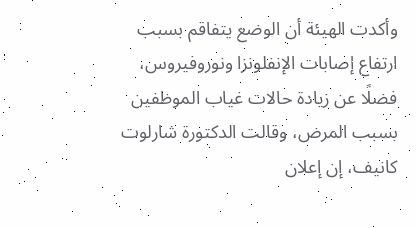وأكدت الهيئة أن الوضع يتفاقم بسبب ارتفاع إصابات الإنفلونزا ونوروفيروس، فضلًا عن زيادة حالات غياب الموظفين بسبب المرض، وقالت الدكتورة شارلوت كانيف، إن إعلان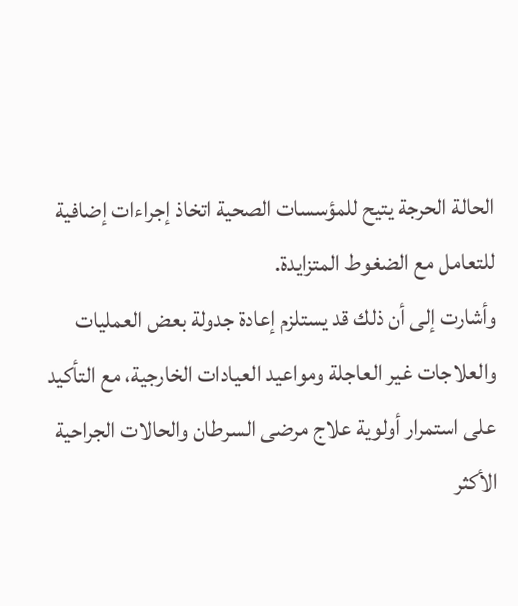الحالة الحرجة يتيح للمؤسسات الصحية اتخاذ إجراءات إضافية للتعامل مع الضغوط المتزايدة.
وأشارت إلى أن ذلك قد يستلزم إعادة جدولة بعض العمليات والعلاجات غير العاجلة ومواعيد العيادات الخارجية، مع التأكيد على استمرار أولوية علاج مرضى السرطان والحالات الجراحية الأكثر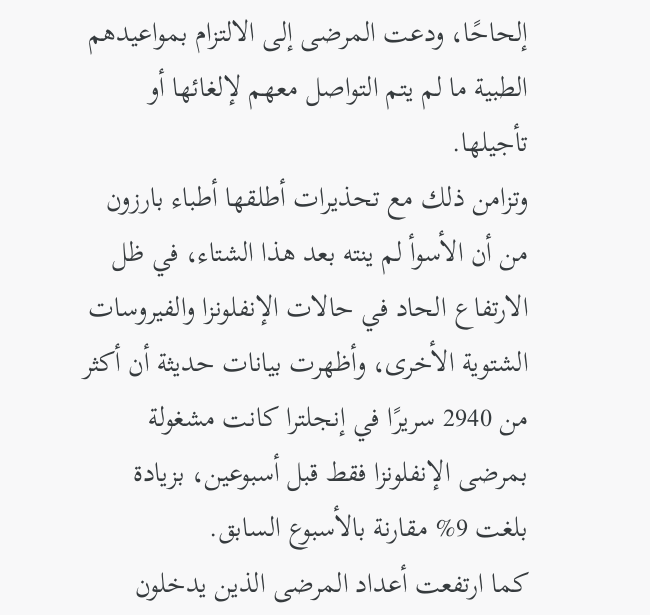إلحاحًا، ودعت المرضى إلى الالتزام بمواعيدهم الطبية ما لم يتم التواصل معهم لإلغائها أو تأجيلها.
وتزامن ذلك مع تحذيرات أطلقها أطباء بارزون من أن الأسوأ لم ينته بعد هذا الشتاء، في ظل الارتفاع الحاد في حالات الإنفلونزا والفيروسات الشتوية الأخرى، وأظهرت بيانات حديثة أن أكثر من 2940 سريرًا في إنجلترا كانت مشغولة بمرضى الإنفلونزا فقط قبل أسبوعين، بزيادة بلغت 9% مقارنة بالأسبوع السابق.
كما ارتفعت أعداد المرضى الذين يدخلون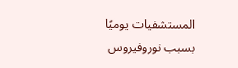المستشفيات يوميًا بسبب نوروفيروس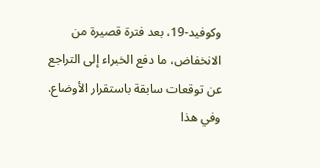وكوفيد-19، بعد فترة قصيرة من الانخفاض، ما دفع الخبراء إلى التراجع عن توقعات سابقة باستقرار الأوضاع.
وفي هذا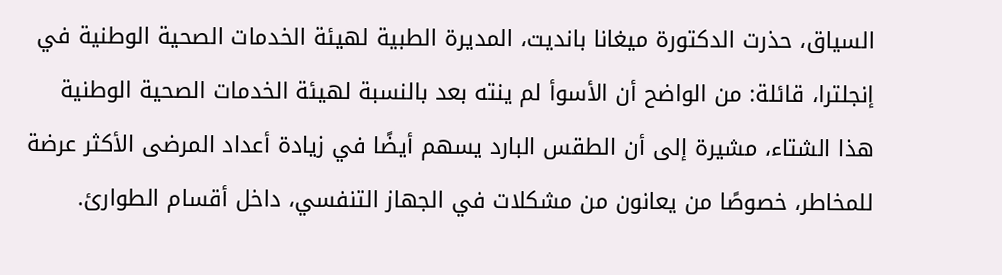السياق، حذرت الدكتورة ميغانا بانديت، المديرة الطبية لهيئة الخدمات الصحية الوطنية في إنجلترا، قائلة: من الواضح أن الأسوأ لم ينته بعد بالنسبة لهيئة الخدمات الصحية الوطنية هذا الشتاء، مشيرة إلى أن الطقس البارد يسهم أيضًا في زيادة أعداد المرضى الأكثر عرضة للمخاطر، خصوصًا من يعانون من مشكلات في الجهاز التنفسي، داخل أقسام الطوارئ.